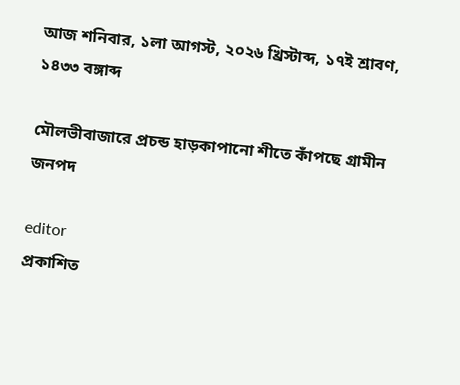আজ শনিবার, ১লা আগস্ট, ২০২৬ খ্রিস্টাব্দ, ১৭ই শ্রাবণ, ১৪৩৩ বঙ্গাব্দ

মৌলভীবাজারে প্রচন্ড হাড়কাপানো শীতে কাঁপছে গ্রামীন জনপদ

editor
প্রকাশিত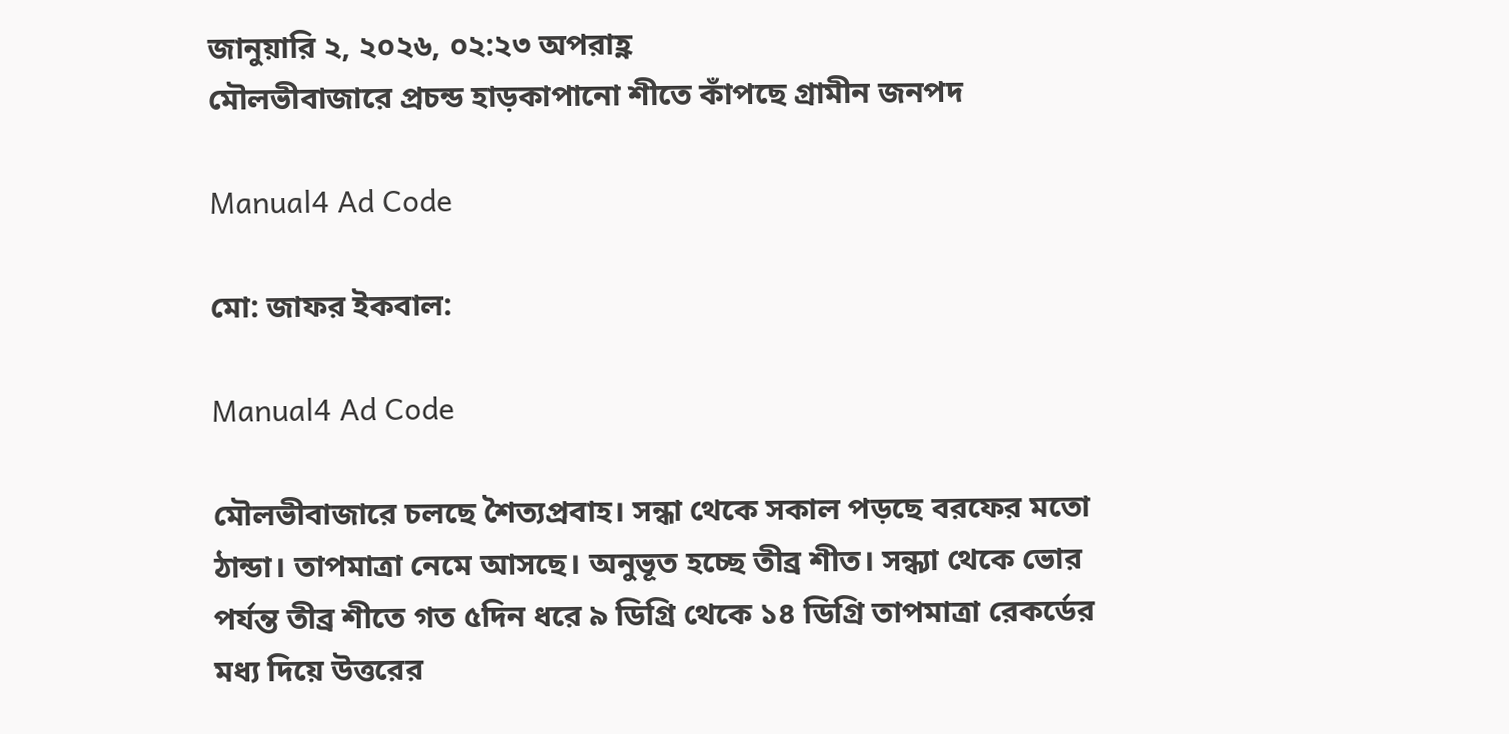জানুয়ারি ২, ২০২৬, ০২:২৩ অপরাহ্ণ
মৌলভীবাজারে প্রচন্ড হাড়কাপানো শীতে কাঁপছে গ্রামীন জনপদ

Manual4 Ad Code

মো: জাফর ইকবাল:

Manual4 Ad Code

মৌলভীবাজারে চলছে শৈত্যপ্রবাহ। সন্ধা থেকে সকাল পড়ছে বরফের মতো ঠান্ডা। তাপমাত্রা নেমে আসছে। অনুভূত হচ্ছে তীব্র শীত। সন্ধ্যা থেকে ভোর পর্যন্ত তীব্র শীতে গত ৫দিন ধরে ৯ ডিগ্রি থেকে ১৪ ডিগ্রি তাপমাত্রা রেকর্ডের মধ্য দিয়ে উত্তরের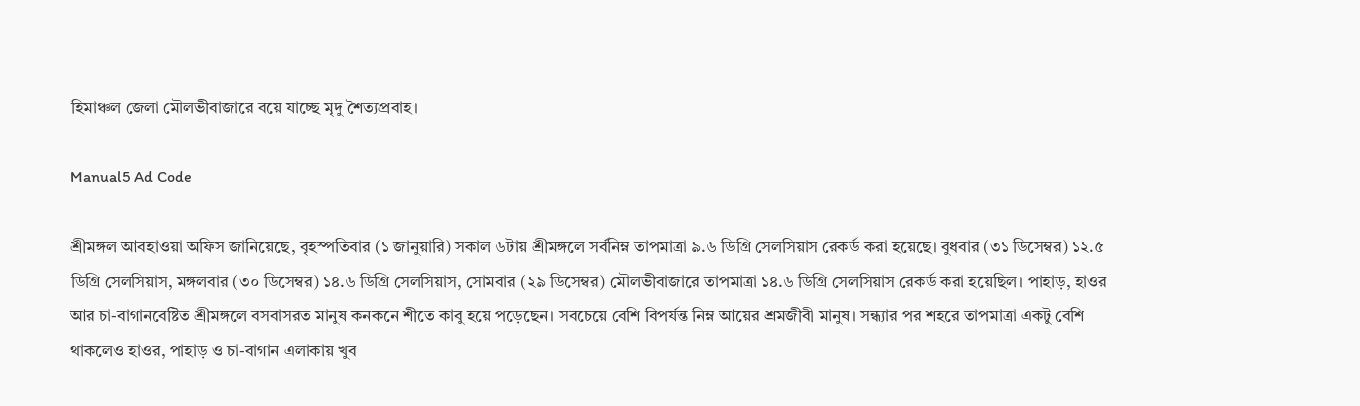হিমাঞ্চল জেলা মৌলভীবাজারে বয়ে যাচ্ছে মৃদু শৈত্যপ্রবাহ।

Manual5 Ad Code

শ্রীমঙ্গল আবহাওয়া অফিস জানিয়েছে, বৃহস্পতিবার (১ জানুয়ারি) সকাল ৬টায় শ্রীমঙ্গলে সর্বনিম্ন তাপমাত্রা ৯.৬ ডিগ্রি সেলসিয়াস রেকর্ড করা হয়েছে। বুধবার (৩১ ডিসেম্বর) ১২.৫ ডিগ্রি সেলসিয়াস, মঙ্গলবার (৩০ ডিসেম্বর) ১৪.৬ ডিগ্রি সেলসিয়াস, সোমবার (২৯ ডিসেম্বর) মৌলভীবাজারে তাপমাত্রা ১৪.৬ ডিগ্রি সেলসিয়াস রেকর্ড করা হয়েছিল। পাহাড়, হাওর আর চা-বাগানবেষ্টিত শ্রীমঙ্গলে বসবাসরত মানুষ কনকনে শীতে কাবু হয়ে পড়েছেন। সবচেয়ে বেশি বিপর্যন্ত নিম্ন আয়ের শ্রমজীবী মানুষ। সন্ধ্যার পর শহরে তাপমাত্রা একটু বেশি থাকলেও হাওর, পাহাড় ও চা-বাগান এলাকায় খুব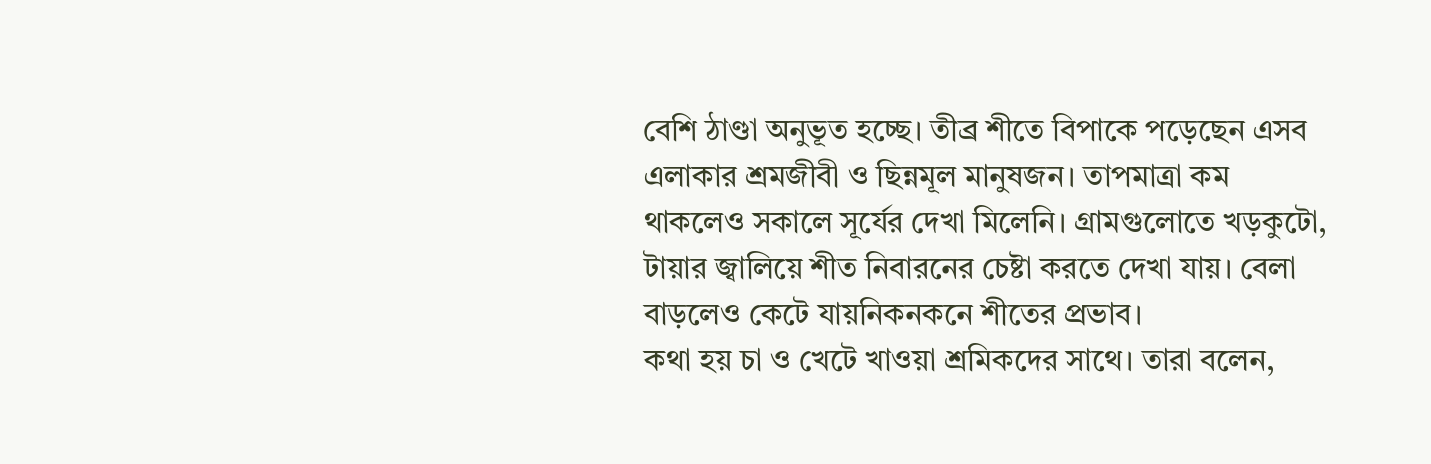বেশি ঠাণ্ডা অনুভূত হচ্ছে। তীব্র শীতে বিপাকে পড়েছেন এসব এলাকার শ্রমজীবী ও ছিন্নমূল মানুষজন। তাপমাত্রা কম থাকলেও সকালে সূর্যের দেখা মিলেনি। গ্রামগুলোতে খড়কুটো, টায়ার জ্বালিয়ে শীত নিবারনের চেষ্টা করতে দেখা যায়। বেলা বাড়লেও কেটে যায়নিকনকনে শীতের প্রভাব।
কথা হয় চা ও খেটে খাওয়া শ্রমিকদের সাথে। তারা বলেন,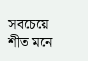সবচেয়ে শীত মনে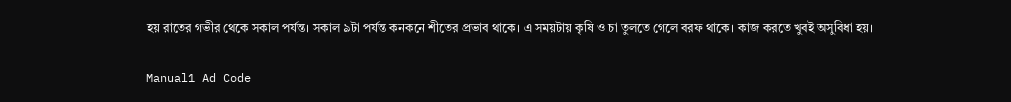হয় রাতের গভীর থেকে সকাল পর্যন্ত। সকাল ৯টা পর্যন্ত কনকনে শীতের প্রভাব থাকে। এ সময়টায় কৃষি ও চা তুলতে গেলে বরফ থাকে। কাজ করতে খুবই অসুবিধা হয়।

Manual1 Ad Code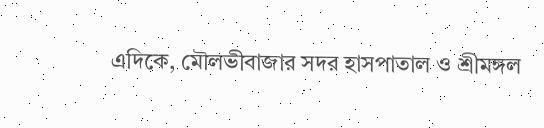এদিকে, মৌলভীবাজার সদর হাসপাতাল ও শ্রীমঙ্গল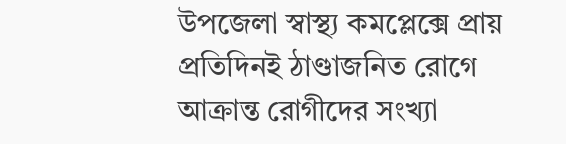উপজেলা স্বাস্থ্য কমপ্লেক্সে প্রায় প্রতিদিনই ঠাণ্ডাজনিত রোগে আক্রান্ত রোগীদের সংখ্যা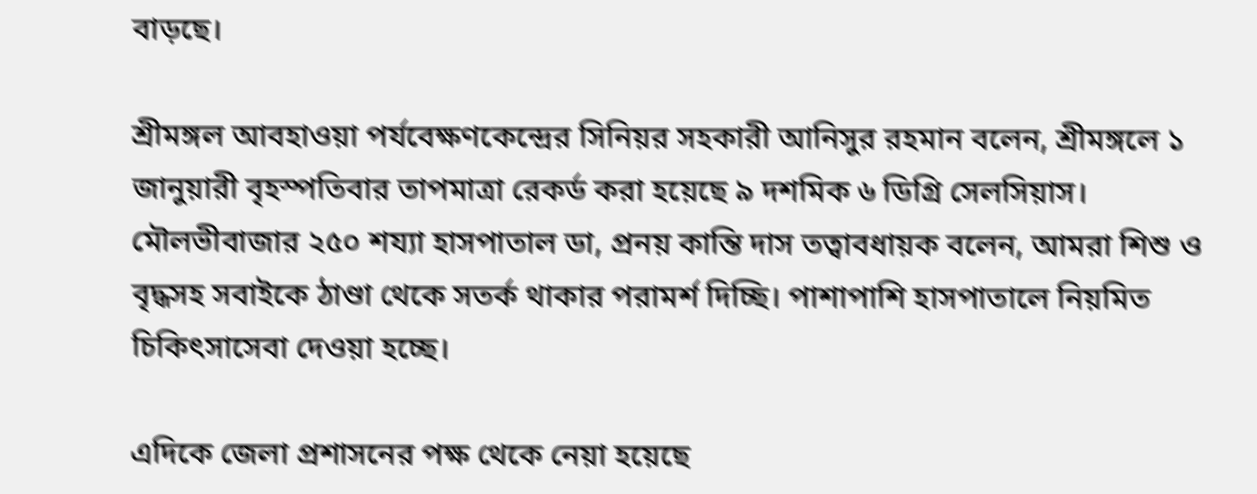বাড়ছে।

শ্রীমঙ্গল আবহাওয়া পর্যবেক্ষণকেন্দ্রের সিনিয়র সহকারী আনিসুর রহমান বলেন, শ্রীমঙ্গলে ১ জানুয়ারী বৃহস্পতিবার তাপমাত্রা রেকর্ড করা হয়েছে ৯ দশমিক ৬ ডিগ্রি সেলসিয়াস।
মৌলভীবাজার ২৫০ শয্যা হাসপাতাল ডা, প্রনয় কান্তি দাস তত্বাবধায়ক বলেন, আমরা শিশু ও বৃদ্ধসহ সবাইকে ঠাণ্ডা থেকে সতর্ক থাকার পরামর্শ দিচ্ছি। পাশাপাশি হাসপাতালে নিয়মিত চিকিৎসাসেবা দেওয়া হচ্ছে।

এদিকে জেলা প্রশাসনের পক্ষ থেকে নেয়া হয়েছে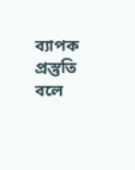ব্যাপক প্রস্তুতি বলে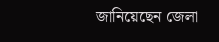জানিয়েছেন জেলা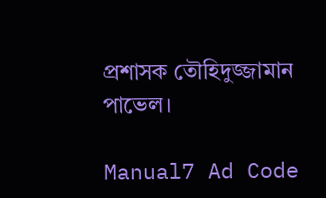প্রশাসক তৌহিদুজ্জামান পাভেল।

Manual7 Ad Code